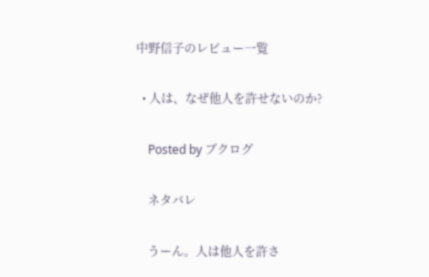中野信子のレビュー一覧

  • 人は、なぜ他人を許せないのか?

    Posted by ブクログ

    ネタバレ

    うーん。人は他人を許さ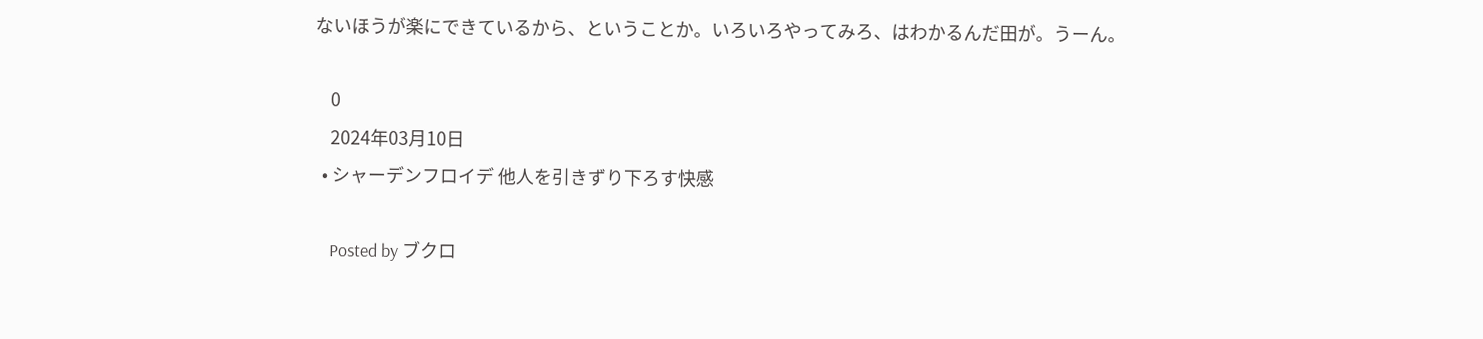ないほうが楽にできているから、ということか。いろいろやってみろ、はわかるんだ田が。うーん。

    0
    2024年03月10日
  • シャーデンフロイデ 他人を引きずり下ろす快感

    Posted by ブクロ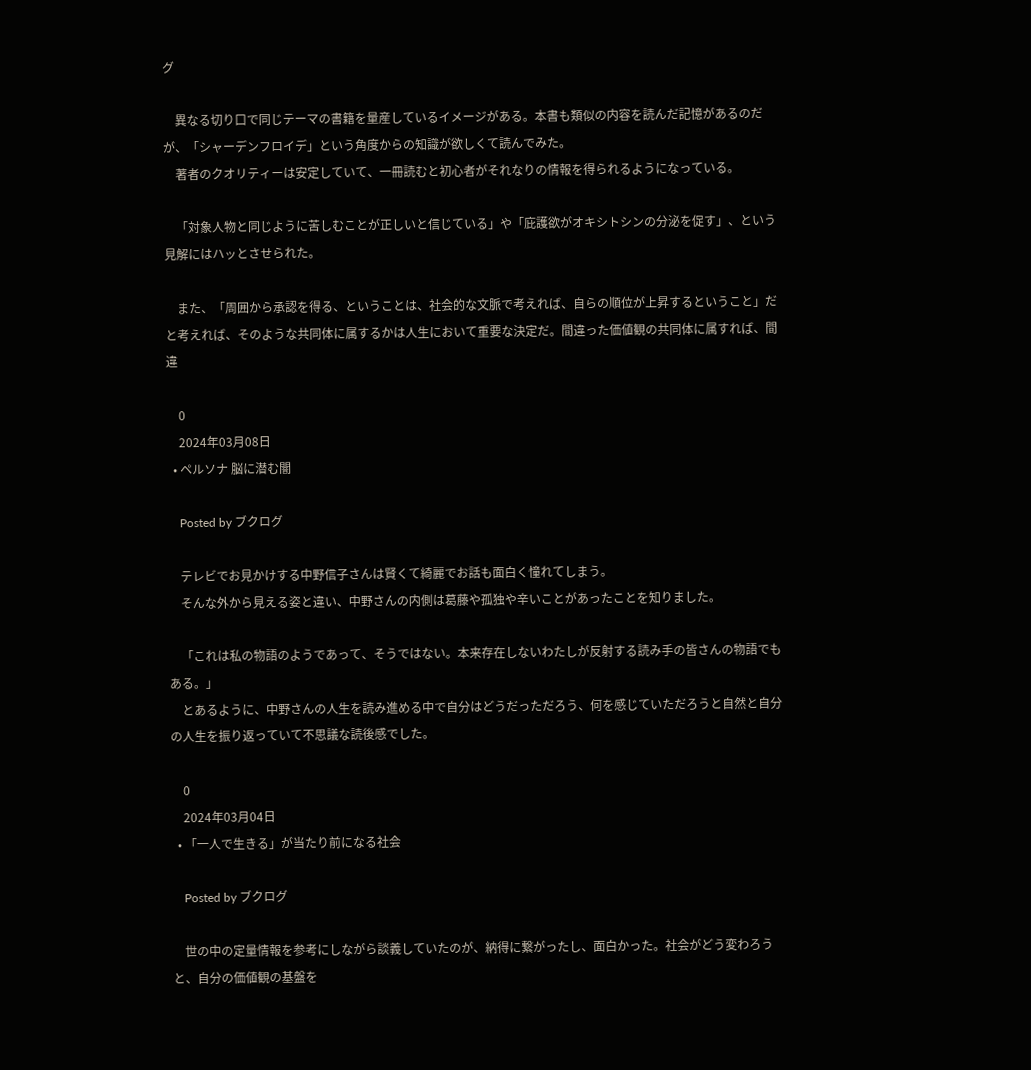グ

    異なる切り口で同じテーマの書籍を量産しているイメージがある。本書も類似の内容を読んだ記憶があるのだが、「シャーデンフロイデ」という角度からの知識が欲しくて読んでみた。
    著者のクオリティーは安定していて、一冊読むと初心者がそれなりの情報を得られるようになっている。

    「対象人物と同じように苦しむことが正しいと信じている」や「庇護欲がオキシトシンの分泌を促す」、という見解にはハッとさせられた。

    また、「周囲から承認を得る、ということは、社会的な文脈で考えれば、自らの順位が上昇するということ」だと考えれば、そのような共同体に属するかは人生において重要な決定だ。間違った価値観の共同体に属すれば、間違

    0
    2024年03月08日
  • ペルソナ 脳に潜む闇

    Posted by ブクログ

    テレビでお見かけする中野信子さんは賢くて綺麗でお話も面白く憧れてしまう。
    そんな外から見える姿と違い、中野さんの内側は葛藤や孤独や辛いことがあったことを知りました。

    「これは私の物語のようであって、そうではない。本来存在しないわたしが反射する読み手の皆さんの物語でもある。」
    とあるように、中野さんの人生を読み進める中で自分はどうだっただろう、何を感じていただろうと自然と自分の人生を振り返っていて不思議な読後感でした。

    0
    2024年03月04日
  • 「一人で生きる」が当たり前になる社会

    Posted by ブクログ

    世の中の定量情報を参考にしながら談義していたのが、納得に繋がったし、面白かった。社会がどう変わろうと、自分の価値観の基盤を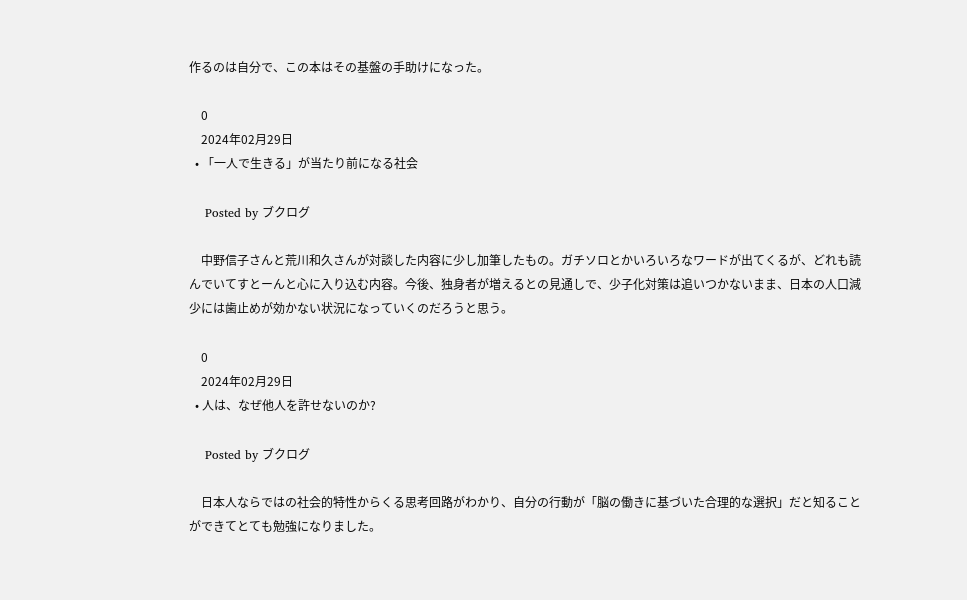作るのは自分で、この本はその基盤の手助けになった。

    0
    2024年02月29日
  • 「一人で生きる」が当たり前になる社会

    Posted by ブクログ

    中野信子さんと荒川和久さんが対談した内容に少し加筆したもの。ガチソロとかいろいろなワードが出てくるが、どれも読んでいてすとーんと心に入り込む内容。今後、独身者が増えるとの見通しで、少子化対策は追いつかないまま、日本の人口減少には歯止めが効かない状況になっていくのだろうと思う。

    0
    2024年02月29日
  • 人は、なぜ他人を許せないのか?

    Posted by ブクログ

    日本人ならではの社会的特性からくる思考回路がわかり、自分の行動が「脳の働きに基づいた合理的な選択」だと知ることができてとても勉強になりました。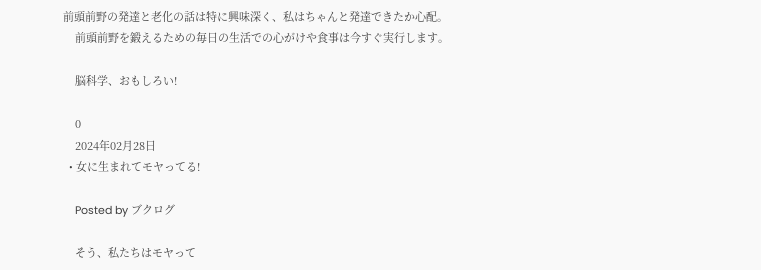前頭前野の発達と老化の話は特に興味深く、私はちゃんと発達できたか心配。
    前頭前野を鍛えるための毎日の生活での心がけや食事は今すぐ実行します。

    脳科学、おもしろい!

    0
    2024年02月28日
  • 女に生まれてモヤってる!

    Posted by ブクログ

    そう、私たちはモヤって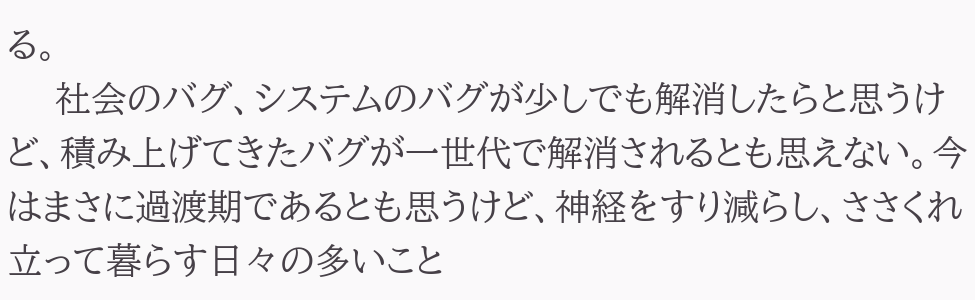る。
    社会のバグ、システムのバグが少しでも解消したらと思うけど、積み上げてきたバグが一世代で解消されるとも思えない。今はまさに過渡期であるとも思うけど、神経をすり減らし、ささくれ立って暮らす日々の多いこと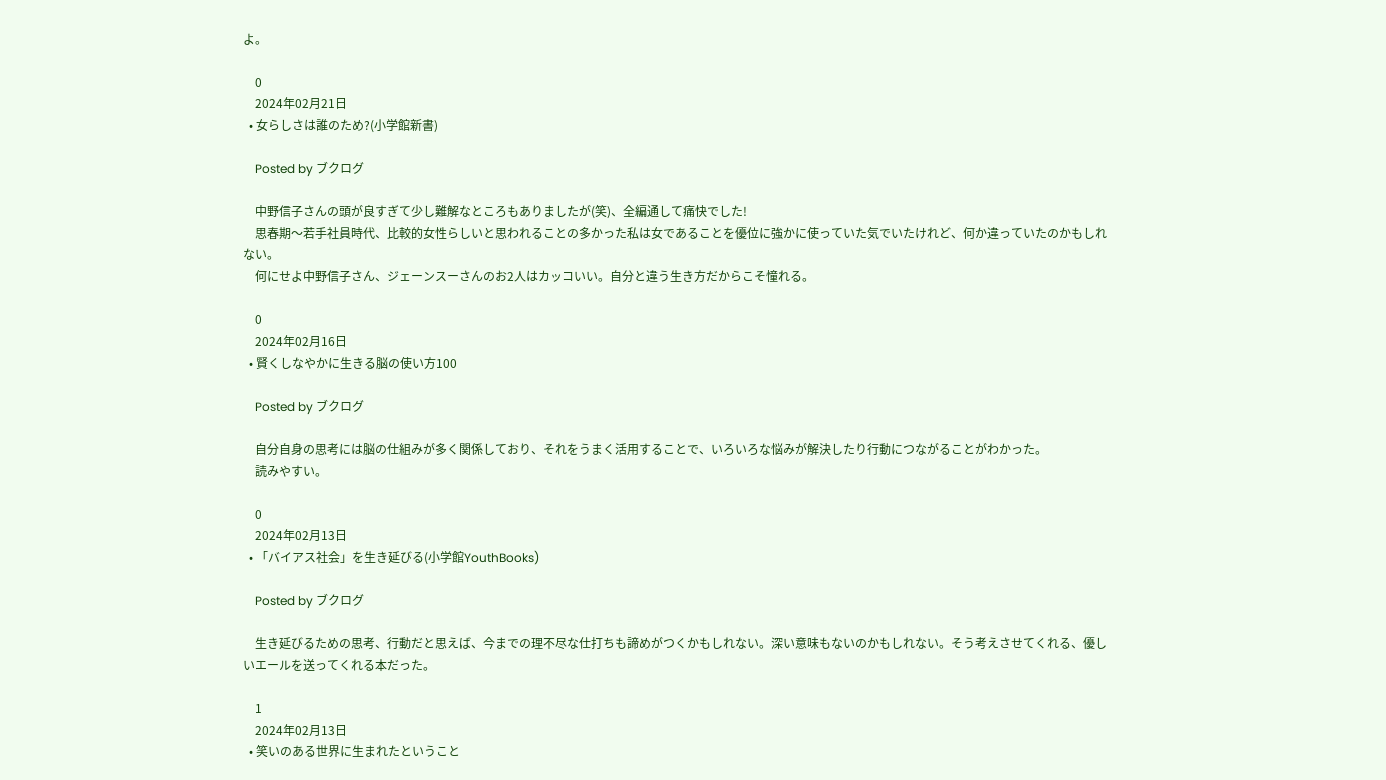よ。

    0
    2024年02月21日
  • 女らしさは誰のため?(小学館新書)

    Posted by ブクログ

    中野信子さんの頭が良すぎて少し難解なところもありましたが(笑)、全編通して痛快でした!
    思春期〜若手社員時代、比較的女性らしいと思われることの多かった私は女であることを優位に強かに使っていた気でいたけれど、何か違っていたのかもしれない。
    何にせよ中野信子さん、ジェーンスーさんのお2人はカッコいい。自分と違う生き方だからこそ憧れる。

    0
    2024年02月16日
  • 賢くしなやかに生きる脳の使い方100

    Posted by ブクログ

    自分自身の思考には脳の仕組みが多く関係しており、それをうまく活用することで、いろいろな悩みが解決したり行動につながることがわかった。
    読みやすい。

    0
    2024年02月13日
  • 「バイアス社会」を生き延びる(小学館YouthBooks)

    Posted by ブクログ

    生き延びるための思考、行動だと思えば、今までの理不尽な仕打ちも諦めがつくかもしれない。深い意味もないのかもしれない。そう考えさせてくれる、優しいエールを送ってくれる本だった。

    1
    2024年02月13日
  • 笑いのある世界に生まれたということ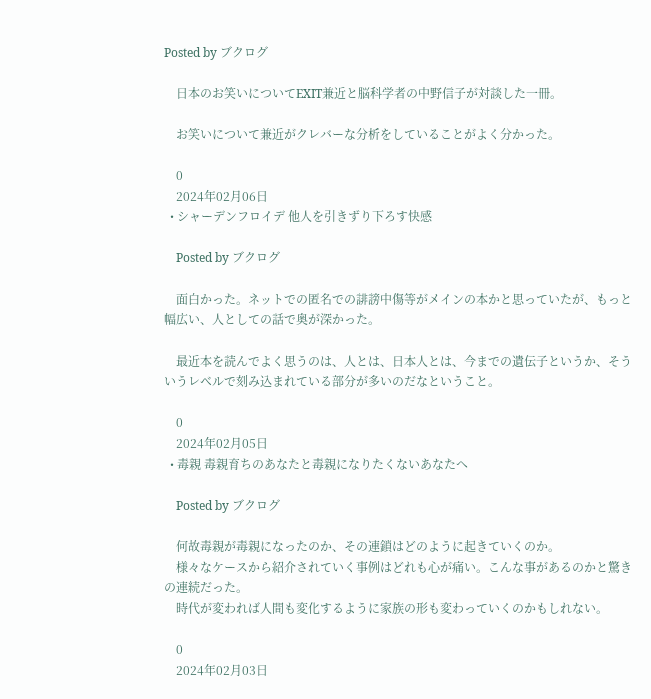Posted by ブクログ

    日本のお笑いについてEXIT兼近と脳科学者の中野信子が対談した一冊。

    お笑いについて兼近がクレバーな分析をしていることがよく分かった。

    0
    2024年02月06日
  • シャーデンフロイデ 他人を引きずり下ろす快感

    Posted by ブクログ

    面白かった。ネットでの匿名での誹謗中傷等がメインの本かと思っていたが、もっと幅広い、人としての話で奥が深かった。

    最近本を読んでよく思うのは、人とは、日本人とは、今までの遺伝子というか、そういうレベルで刻み込まれている部分が多いのだなということ。

    0
    2024年02月05日
  • 毒親 毒親育ちのあなたと毒親になりたくないあなたへ

    Posted by ブクログ

    何故毒親が毒親になったのか、その連鎖はどのように起きていくのか。
    様々なケースから紹介されていく事例はどれも心が痛い。こんな事があるのかと驚きの連続だった。
    時代が変われば人間も変化するように家族の形も変わっていくのかもしれない。

    0
    2024年02月03日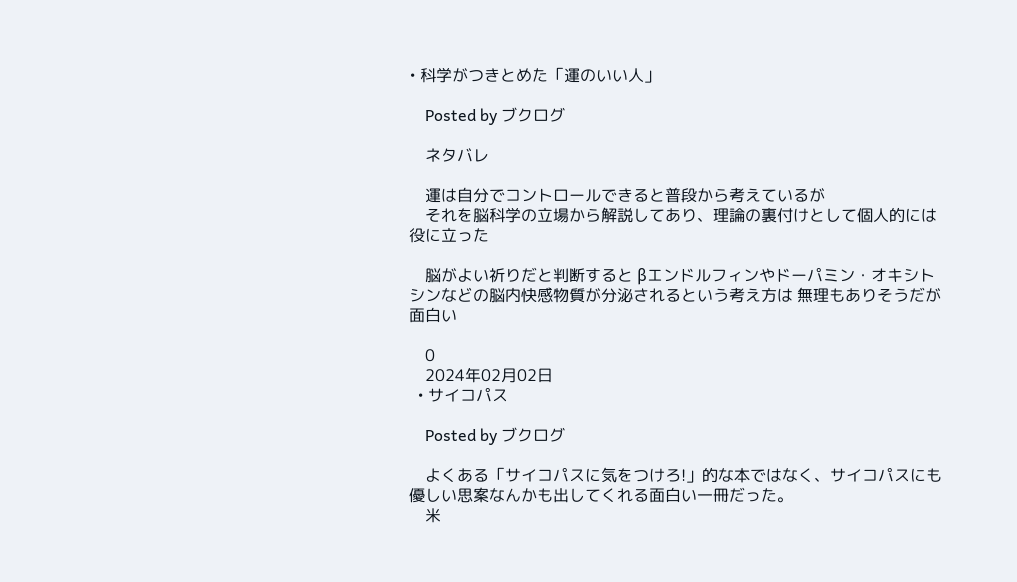• 科学がつきとめた「運のいい人」

    Posted by ブクログ

    ネタバレ

    運は自分でコントロールできると普段から考えているが
    それを脳科学の立場から解説してあり、理論の裏付けとして個人的には役に立った

    脳がよい祈りだと判断すると βエンドルフィンやドーパミン・オキシトシンなどの脳内快感物質が分泌されるという考え方は 無理もありそうだが面白い

    0
    2024年02月02日
  • サイコパス

    Posted by ブクログ

    よくある「サイコパスに気をつけろ!」的な本ではなく、サイコパスにも優しい思案なんかも出してくれる面白い一冊だった。
    米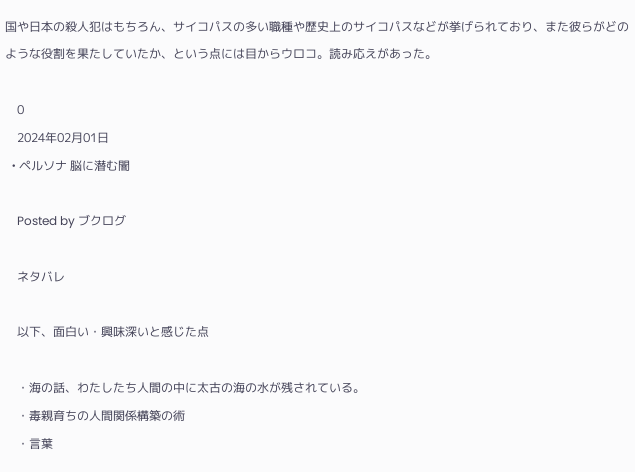国や日本の殺人犯はもちろん、サイコパスの多い職種や歴史上のサイコパスなどが挙げられており、また彼らがどのような役割を果たしていたか、という点には目からウロコ。読み応えがあった。

    0
    2024年02月01日
  • ペルソナ 脳に潜む闇

    Posted by ブクログ

    ネタバレ

    以下、面白い・興味深いと感じた点

    ・海の話、わたしたち人間の中に太古の海の水が残されている。
    ・毒親育ちの人間関係構築の術
    ・言葉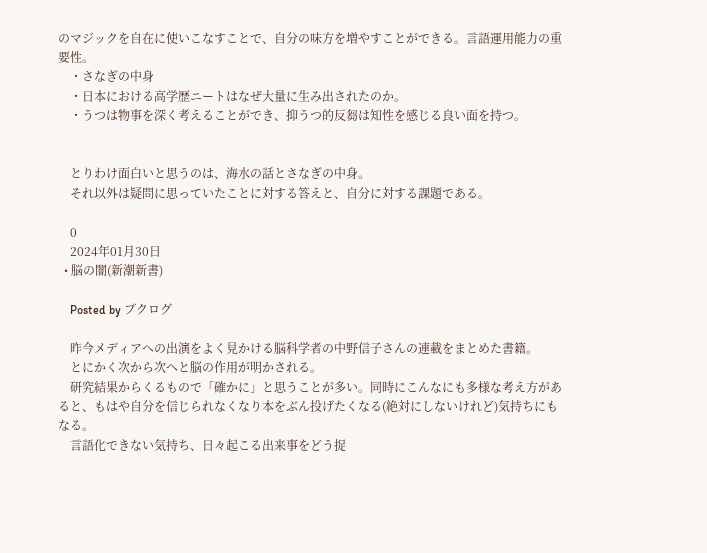のマジックを自在に使いこなすことで、自分の味方を増やすことができる。言語運用能力の重要性。
    ・さなぎの中身
    ・日本における高学歴ニートはなぜ大量に生み出されたのか。
    ・うつは物事を深く考えることができ、抑うつ的反芻は知性を感じる良い面を持つ。


    とりわけ面白いと思うのは、海水の話とさなぎの中身。
    それ以外は疑問に思っていたことに対する答えと、自分に対する課題である。

    0
    2024年01月30日
  • 脳の闇(新潮新書)

    Posted by ブクログ

    昨今メディアへの出演をよく見かける脳科学者の中野信子さんの連載をまとめた書籍。
    とにかく次から次へと脳の作用が明かされる。
    研究結果からくるもので「確かに」と思うことが多い。同時にこんなにも多様な考え方があると、もはや自分を信じられなくなり本をぶん投げたくなる(絶対にしないけれど)気持ちにもなる。
    言語化できない気持ち、日々起こる出来事をどう捉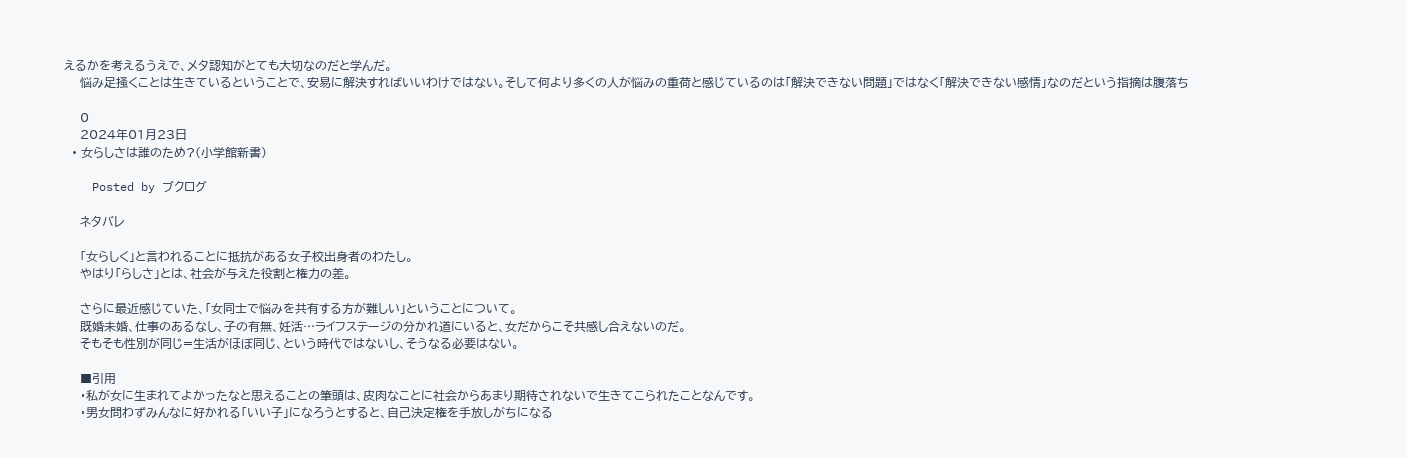えるかを考えるうえで、メタ認知がとても大切なのだと学んだ。
    悩み足掻くことは生きているということで、安易に解決すればいいわけではない。そして何より多くの人が悩みの重荷と感じているのは「解決できない問題」ではなく「解決できない感情」なのだという指摘は腹落ち

    0
    2024年01月23日
  • 女らしさは誰のため?(小学館新書)

    Posted by ブクログ

    ネタバレ

    「女らしく」と言われることに抵抗がある女子校出身者のわたし。
    やはり「らしさ」とは、社会が与えた役割と権力の差。

    さらに最近感じていた、「女同士で悩みを共有する方が難しい」ということについて。
    既婚未婚、仕事のあるなし、子の有無、妊活…ライフステージの分かれ道にいると、女だからこそ共感し合えないのだ。
    そもそも性別が同じ=生活がほぼ同じ、という時代ではないし、そうなる必要はない。

    ■引用
    ・私が女に生まれてよかったなと思えることの筆頭は、皮肉なことに社会からあまり期待されないで生きてこられたことなんです。
    ・男女問わずみんなに好かれる「いい子」になろうとすると、自己決定権を手放しがちになる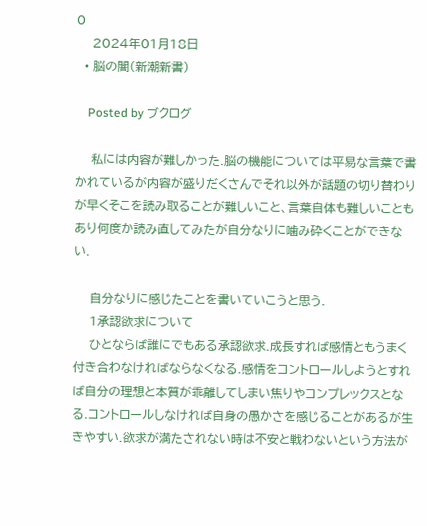0
    2024年01月18日
  • 脳の闇(新潮新書)

    Posted by ブクログ

    私には内容が難しかった.脳の機能については平易な言葉で書かれているが内容が盛りだくさんでそれ以外が話題の切り替わりが早くそこを読み取ることが難しいこと、言葉自体も難しいこともあり何度か読み直してみたが自分なりに噛み砕くことができない.

    自分なりに感じたことを書いていこうと思う.
    1承認欲求について
    ひとならば誰にでもある承認欲求.成長すれば感情ともうまく付き合わなければならなくなる.感情をコントロールしようとすれば自分の理想と本質が乖離してしまい焦りやコンプレックスとなる.コントロールしなければ自身の愚かさを感じることがあるが生きやすい.欲求が満たされない時は不安と戦わないという方法が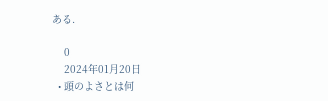ある.

    0
    2024年01月20日
  • 頭のよさとは何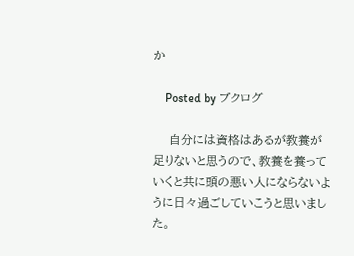か

    Posted by ブクログ

    自分には資格はあるが教養が足りないと思うので、教養を養っていくと共に頭の悪い人にならないように日々過ごしていこうと思いました。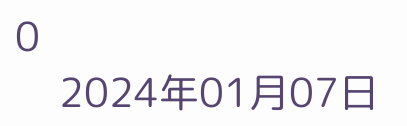0
    2024年01月07日